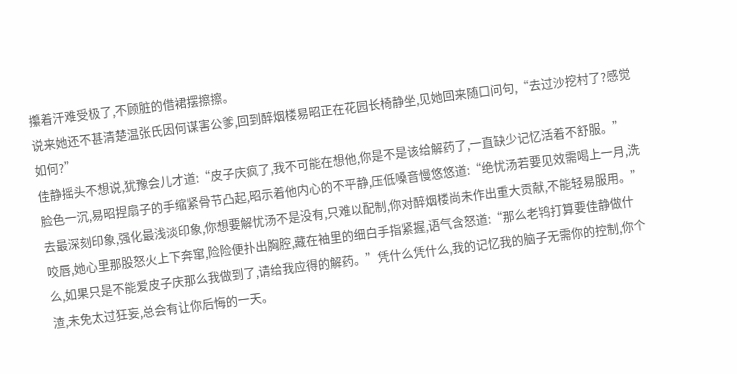攥着汗难受极了,不顾脏的借裙摆擦擦。
说来她还不甚清楚温张氏因何谋害公爹,回到醉烟楼易昭正在花园长椅静坐,见她回来随口问句,“去过沙挖村了?感觉如何?”
佳静摇头不想说,犹豫会儿才道:“皮子庆疯了,我不可能在想他,你是不是该给解药了,一直缺少记忆活着不舒服。”
脸色一沉,易昭捏扇子的手缩紧骨节凸起,昭示着他内心的不平静,压低嗓音慢悠悠道:“绝忧汤若要见效需喝上一月,洗去最深刻印象,强化最浅淡印象,你想要解忧汤不是没有,只难以配制,你对醉烟楼尚未作出重大贡献,不能轻易服用。”
咬唇,她心里那股怒火上下奔窜,险险便扑出胸腔,藏在袖里的细白手指紧握,语气含怒道:“那么老鸨打算要佳静做什么,如果只是不能爱皮子庆那么我做到了,请给我应得的解药。”凭什么凭什么,我的记忆我的脑子无需你的控制,你个渣,未免太过狂妄,总会有让你后悔的一天。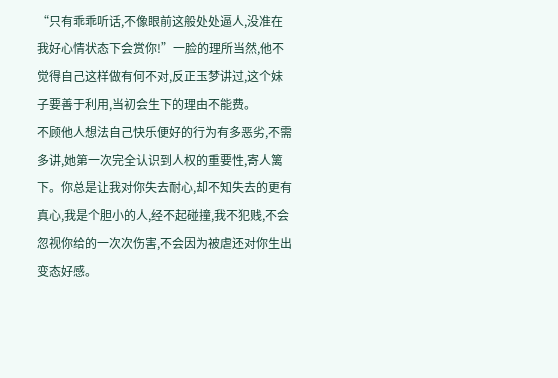“只有乖乖听话,不像眼前这般处处逼人,没准在我好心情状态下会赏你!”一脸的理所当然,他不觉得自己这样做有何不对,反正玉梦讲过,这个妹子要善于利用,当初会生下的理由不能费。
不顾他人想法自己快乐便好的行为有多恶劣,不需多讲,她第一次完全认识到人权的重要性,寄人篱下。你总是让我对你失去耐心,却不知失去的更有真心,我是个胆小的人,经不起碰撞,我不犯贱,不会忽视你给的一次次伤害,不会因为被虐还对你生出变态好感。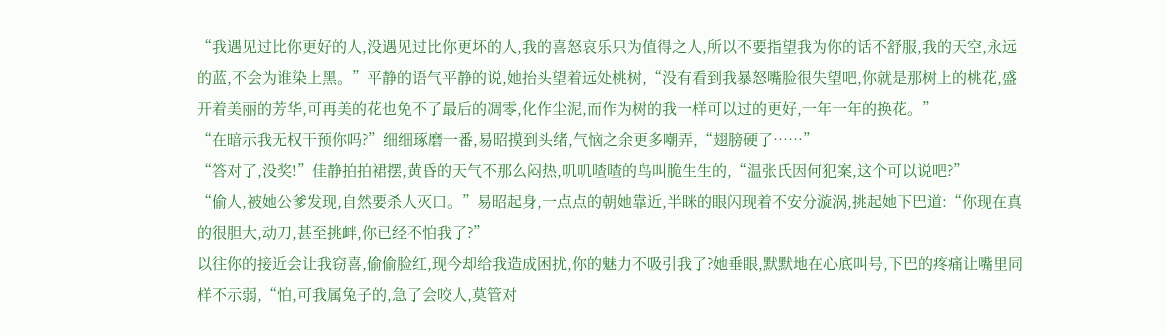“我遇见过比你更好的人,没遇见过比你更坏的人,我的喜怒哀乐只为值得之人,所以不要指望我为你的话不舒服,我的天空,永远的蓝,不会为谁染上黑。”平静的语气平静的说,她抬头望着远处桃树,“没有看到我暴怒嘴脸很失望吧,你就是那树上的桃花,盛开着美丽的芳华,可再美的花也免不了最后的凋零,化作尘泥,而作为树的我一样可以过的更好,一年一年的换花。”
“在暗示我无权干预你吗?”细细琢磨一番,易昭摸到头绪,气恼之余更多嘲弄,“翅膀硬了……”
“答对了,没奖!”佳静拍拍裙摆,黄昏的天气不那么闷热,叽叽喳喳的鸟叫脆生生的,“温张氏因何犯案,这个可以说吧?”
“偷人,被她公爹发现,自然要杀人灭口。”易昭起身,一点点的朝她靠近,半眯的眼闪现着不安分漩涡,挑起她下巴道:“你现在真的很胆大,动刀,甚至挑衅,你已经不怕我了?”
以往你的接近会让我窃喜,偷偷脸红,现今却给我造成困扰,你的魅力不吸引我了?她垂眼,默默地在心底叫号,下巴的疼痛让嘴里同样不示弱,“怕,可我属兔子的,急了会咬人,莫管对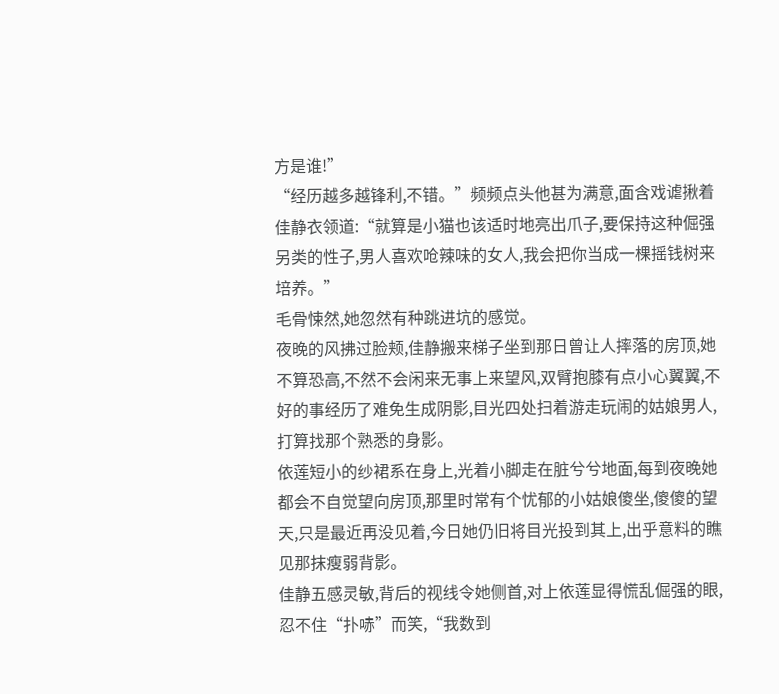方是谁!”
“经历越多越锋利,不错。”频频点头他甚为满意,面含戏谑揪着佳静衣领道:“就算是小猫也该适时地亮出爪子,要保持这种倔强另类的性子,男人喜欢呛辣味的女人,我会把你当成一棵摇钱树来培养。”
毛骨悚然,她忽然有种跳进坑的感觉。
夜晚的风拂过脸颊,佳静搬来梯子坐到那日曾让人摔落的房顶,她不算恐高,不然不会闲来无事上来望风,双臂抱膝有点小心翼翼,不好的事经历了难免生成阴影,目光四处扫着游走玩闹的姑娘男人,打算找那个熟悉的身影。
依莲短小的纱裙系在身上,光着小脚走在脏兮兮地面,每到夜晚她都会不自觉望向房顶,那里时常有个忧郁的小姑娘傻坐,傻傻的望天,只是最近再没见着,今日她仍旧将目光投到其上,出乎意料的瞧见那抹瘦弱背影。
佳静五感灵敏,背后的视线令她侧首,对上依莲显得慌乱倔强的眼,忍不住“扑哧”而笑,“我数到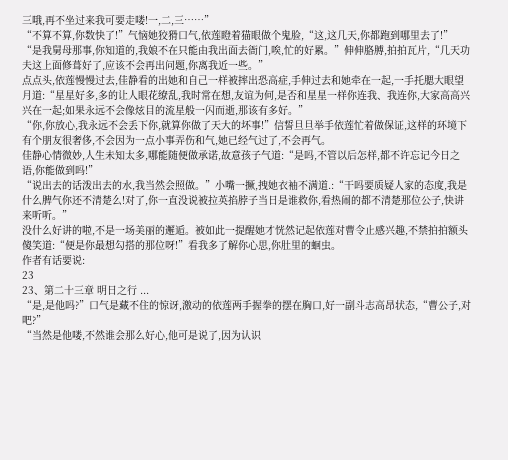三哦,再不坐过来我可要走喽!一,二,三……”
“不算不算,你数快了!”气恼她狡猾口气,依莲瞪着猫眼做个鬼脸,“这,这几天,你都跑到哪里去了!”
“是我舅母那事,你知道的,我娘不在只能由我出面去衙门,唉,忙的好累。”伸伸胳膊,拍拍瓦片,“几天功夫这上面修葺好了,应该不会再出问题,你离我近一些。”
点点头,依莲慢慢过去,佳静看的出她和自己一样被摔出恐高症,手伸过去和她牵在一起,一手托腮大眼望月道:“星星好多,多的让人眼花缭乱,我时常在想,友谊为何,是否和星星一样你连我、我连你,大家高高兴兴在一起;如果永远不会像炫目的流星般一闪而逝,那该有多好。”
“你,你放心,我永远不会丢下你,就算你做了天大的坏事!”信誓旦旦举手依莲忙着做保证,这样的环境下有个朋友很奢侈,不会因为一点小事弄伤和气,她已经气过了,不会再气。
佳静心情微妙,人生未知太多,哪能随便做承诺,故意孩子气道:“是吗,不管以后怎样,都不许忘记今日之语,你能做到吗!”
“说出去的话泼出去的水,我当然会照做。”小嘴一撅,拽她衣袖不满道.:“干吗要质疑人家的态度,我是什么脾气你还不清楚么!对了,你一直没说被拉英掐脖子当日是谁救你,看热闹的都不清楚那位公子,快讲来听听。”
没什么好讲的啦,不是一场美丽的邂逅。被如此一提醒她才恍然记起依莲对曹令止感兴趣,不禁拍拍额头傻笑道:“便是你最想勾搭的那位呀!”看我多了解你心思,你肚里的蛔虫。
作者有话要说:
23
23、第二十三章 明日之行 ...
“是,是他吗?”口气是藏不住的惊讶,激动的依莲两手握拳的摆在胸口,好一副斗志高昂状态,“曹公子,对吧?”
“当然是他喽,不然谁会那么好心,他可是说了,因为认识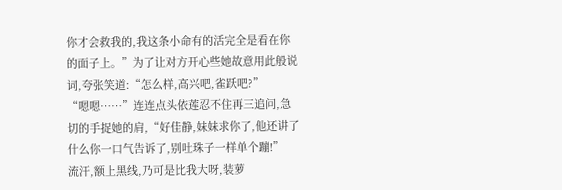你才会救我的,我这条小命有的活完全是看在你的面子上。”为了让对方开心些她故意用此般说词,夸张笑道:“怎么样,高兴吧,雀跃吧?”
“嗯嗯……”连连点头依莲忍不住再三追问,急切的手捉她的肩,“好佳静,妹妹求你了,他还讲了什么你一口气告诉了,别吐珠子一样单个蹦!”
流汗,额上黑线,乃可是比我大呀,装萝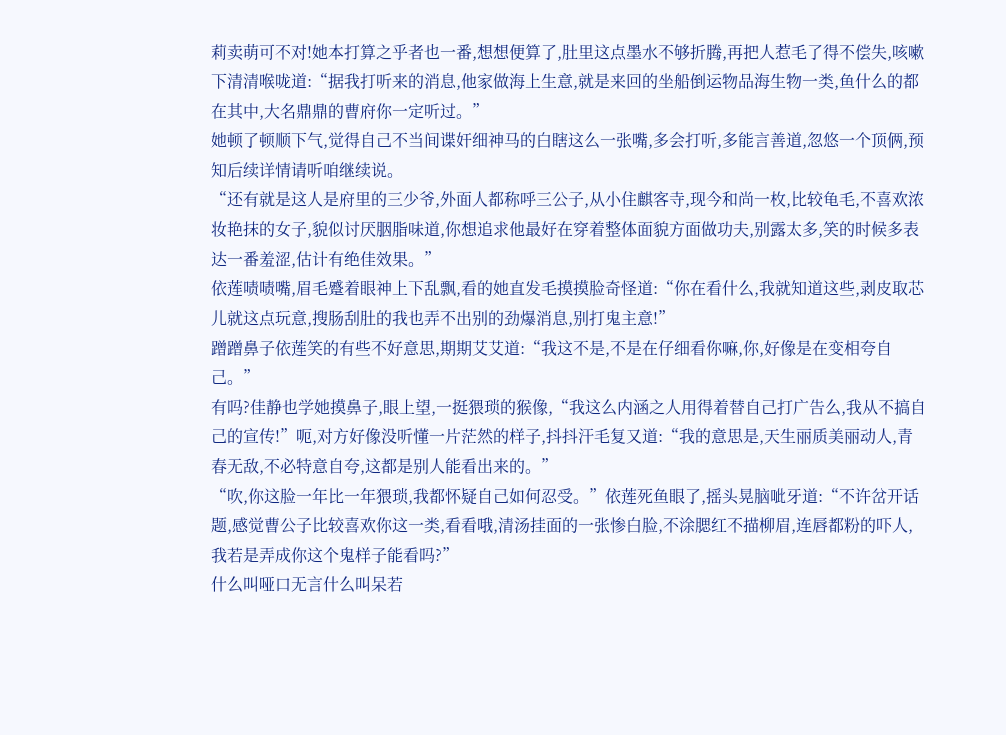莉卖萌可不对!她本打算之乎者也一番,想想便算了,肚里这点墨水不够折腾,再把人惹毛了得不偿失,咳嗽下清清喉咙道:“据我打听来的消息,他家做海上生意,就是来回的坐船倒运物品海生物一类,鱼什么的都在其中,大名鼎鼎的曹府你一定听过。”
她顿了顿顺下气,觉得自己不当间谍奸细神马的白瞎这么一张嘴,多会打听,多能言善道,忽悠一个顶俩,预知后续详情请听咱继续说。
“还有就是这人是府里的三少爷,外面人都称呼三公子,从小住麒客寺,现今和尚一枚,比较龟毛,不喜欢浓妆艳抹的女子,貌似讨厌胭脂味道,你想追求他最好在穿着整体面貌方面做功夫,别露太多,笑的时候多表达一番羞涩,估计有绝佳效果。”
依莲啧啧嘴,眉毛蹙着眼神上下乱飘,看的她直发毛摸摸脸奇怪道:“你在看什么,我就知道这些,剥皮取芯儿就这点玩意,搜肠刮肚的我也弄不出别的劲爆消息,别打鬼主意!”
蹭蹭鼻子依莲笑的有些不好意思,期期艾艾道:“我这不是,不是在仔细看你嘛,你,好像是在变相夸自己。”
有吗?佳静也学她摸鼻子,眼上望,一挺猥琐的猴像,“我这么内涵之人用得着替自己打广告么,我从不搞自己的宣传!”呃,对方好像没听懂一片茫然的样子,抖抖汗毛复又道:“我的意思是,天生丽质美丽动人,青春无敌,不必特意自夸,这都是别人能看出来的。”
“吹,你这脸一年比一年猥琐,我都怀疑自己如何忍受。”依莲死鱼眼了,摇头晃脑呲牙道:“不许岔开话题,感觉曹公子比较喜欢你这一类,看看哦,清汤挂面的一张惨白脸,不涂腮红不描柳眉,连唇都粉的吓人,我若是弄成你这个鬼样子能看吗?”
什么叫哑口无言什么叫呆若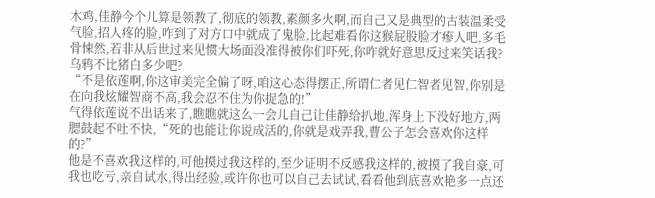木鸡,佳静今个儿算是领教了,彻底的领教,素颜多火啊,而自己又是典型的古装温柔受气脸,招人疼的脸,咋到了对方口中就成了鬼脸,比起难看你这猴屁股脸才瘆人吧,多毛骨悚然,若非从后世过来见惯大场面没准得被你们吓死,你咋就好意思反过来笑话我?乌鸦不比猪白多少吧?
“不是依莲啊,你这审美完全偏了呀,咱这心态得摆正,所谓仁者见仁智者见智,你别是在向我炫耀智商不高,我会忍不住为你捉急的!”
气得依莲说不出话来了,瞧瞧就这么一会儿自己让佳静给扒地,浑身上下没好地方,两腮鼓起不吐不快,“死的也能让你说成活的,你就是戏弄我,曹公子怎会喜欢你这样的?”
他是不喜欢我这样的,可他摸过我这样的,至少证明不反感我这样的,被摸了我自豪,可我也吃亏,亲自试水,得出经验,或许你也可以自己去试试,看看他到底喜欢艳多一点还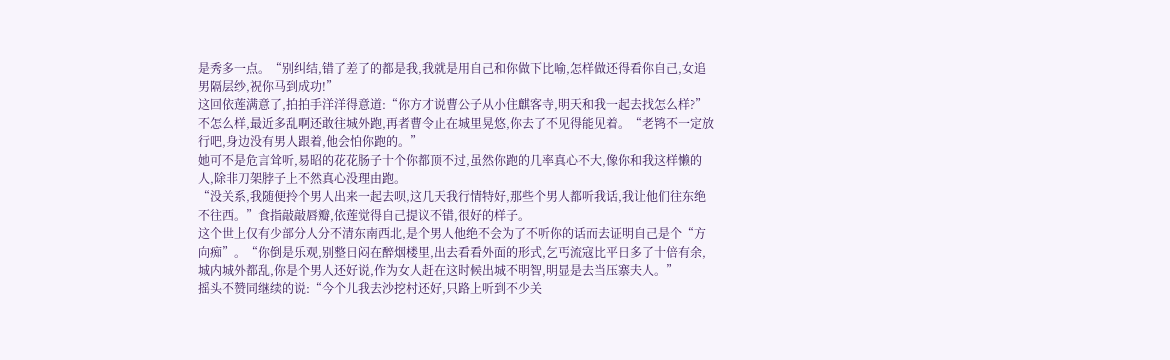是秀多一点。“别纠结,错了差了的都是我,我就是用自己和你做下比喻,怎样做还得看你自己,女追男隔层纱,祝你马到成功!”
这回依莲满意了,拍拍手洋洋得意道:“你方才说曹公子从小住麒客寺,明天和我一起去找怎么样?”
不怎么样,最近多乱啊还敢往城外跑,再者曹令止在城里晃悠,你去了不见得能见着。“老鸨不一定放行吧,身边没有男人跟着,他会怕你跑的。”
她可不是危言耸听,易昭的花花肠子十个你都顶不过,虽然你跑的几率真心不大,像你和我这样懒的人,除非刀架脖子上不然真心没理由跑。
“没关系,我随便拎个男人出来一起去呗,这几天我行情特好,那些个男人都听我话,我让他们往东绝不往西。”食指敲敲唇瓣,依莲觉得自己提议不错,很好的样子。
这个世上仅有少部分人分不清东南西北,是个男人他绝不会为了不听你的话而去证明自己是个“方向痴”。“你倒是乐观,别整日闷在醉烟楼里,出去看看外面的形式,乞丐流寇比平日多了十倍有余,城内城外都乱,你是个男人还好说,作为女人赶在这时候出城不明智,明显是去当压寨夫人。”
摇头不赞同继续的说:“今个儿我去沙挖村还好,只路上听到不少关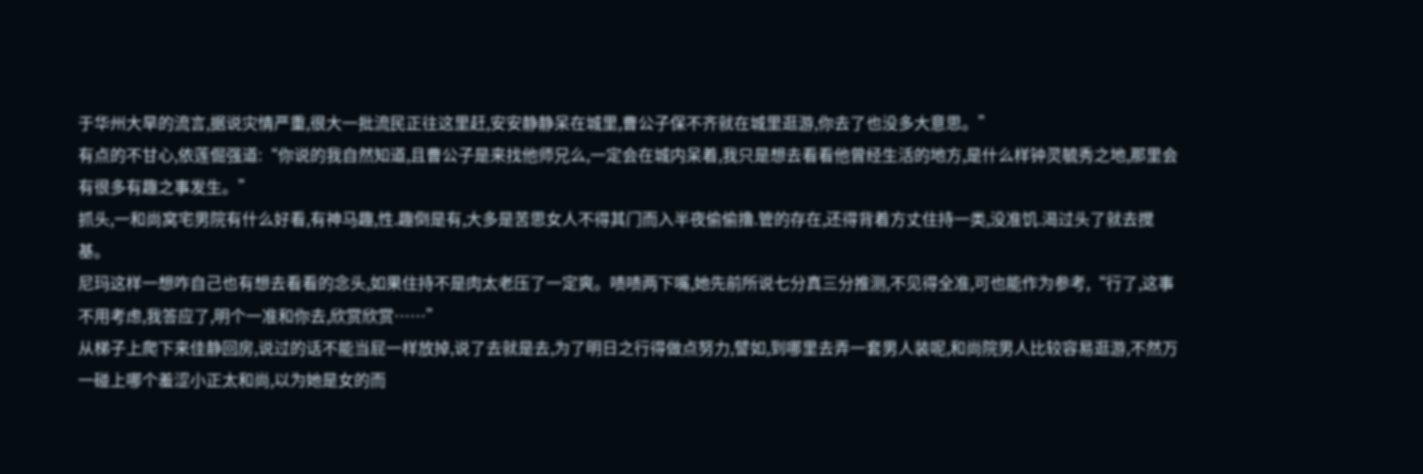于华州大旱的流言,据说灾情严重,很大一批流民正往这里赶,安安静静呆在城里,曹公子保不齐就在城里逛游,你去了也没多大意思。”
有点的不甘心,依莲倔强道:“你说的我自然知道,且曹公子是来找他师兄么,一定会在城内呆着,我只是想去看看他曾经生活的地方,是什么样钟灵毓秀之地,那里会有很多有趣之事发生。”
抓头,一和尚窝宅男院有什么好看,有神马趣,性.趣倒是有,大多是苦思女人不得其门而入半夜偷偷撸.管的存在,还得背着方丈住持一类,没准饥.渴过头了就去搅基。
尼玛这样一想咋自己也有想去看看的念头,如果住持不是肉太老压了一定爽。啧啧两下嘴,她先前所说七分真三分推测,不见得全准,可也能作为参考,“行了,这事不用考虑,我答应了,明个一准和你去,欣赏欣赏……”
从梯子上爬下来佳静回房,说过的话不能当屁一样放掉,说了去就是去,为了明日之行得做点努力,譬如,到哪里去弄一套男人装呢,和尚院男人比较容易逛游,不然万一碰上哪个羞涩小正太和尚,以为她是女的而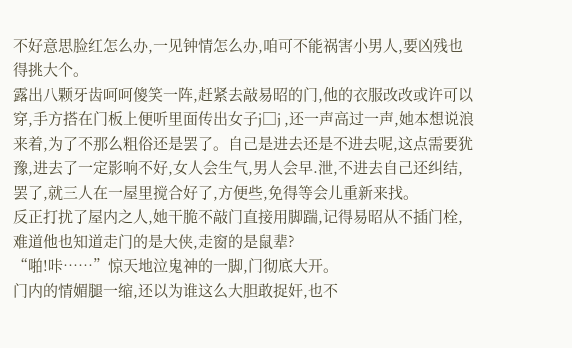不好意思脸红怎么办,一见钟情怎么办,咱可不能祸害小男人,要凶残也得挑大个。
露出八颗牙齿呵呵傻笑一阵,赶紧去敲易昭的门,他的衣服改改或许可以穿,手方搭在门板上便听里面传出女子j□j ,还一声高过一声,她本想说浪来着,为了不那么粗俗还是罢了。自己是进去还是不进去呢,这点需要犹豫,进去了一定影响不好,女人会生气,男人会早.泄,不进去自己还纠结,罢了,就三人在一屋里搅合好了,方便些,免得等会儿重新来找。
反正打扰了屋内之人,她干脆不敲门直接用脚踹,记得易昭从不插门栓,难道他也知道走门的是大侠,走窗的是鼠辈?
“啪!咔……”惊天地泣鬼神的一脚,门彻底大开。
门内的情媚腿一缩,还以为谁这么大胆敢捉奸,也不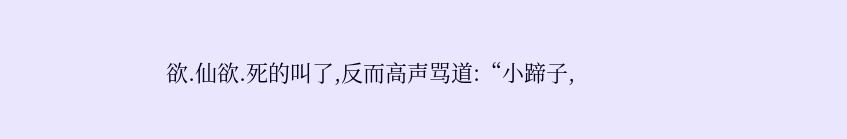欲.仙欲.死的叫了,反而高声骂道:“小蹄子,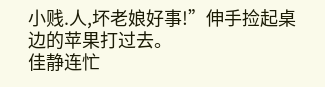小贱.人,坏老娘好事!”伸手捡起桌边的苹果打过去。
佳静连忙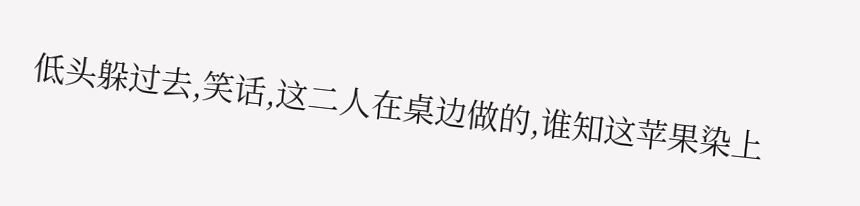低头躲过去,笑话,这二人在桌边做的,谁知这苹果染上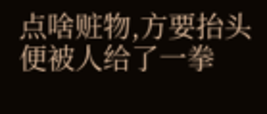点啥赃物,方要抬头便被人给了一拳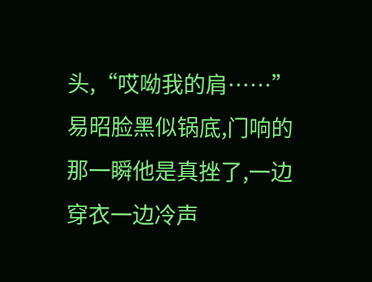头,“哎呦我的肩……”
易昭脸黑似锅底,门响的那一瞬他是真挫了,一边穿衣一边冷声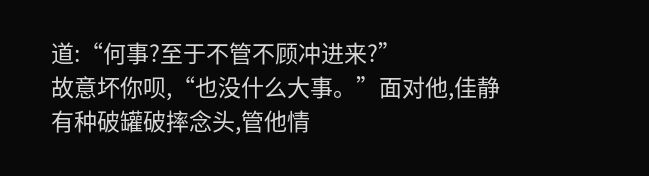道:“何事?至于不管不顾冲进来?”
故意坏你呗,“也没什么大事。”面对他,佳静有种破罐破摔念头,管他情